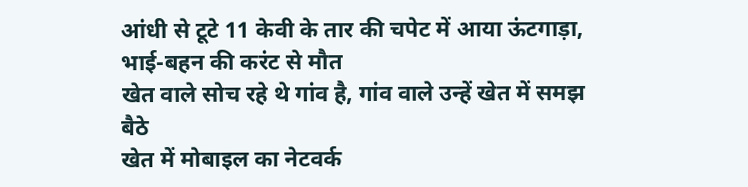आंधी से टूटे 11 केवी के तार की चपेट में आया ऊंटगाड़ा, भाई-बहन की करंट से मौत
खेत वाले सोच रहे थे गांव है, गांव वाले उन्हें खेत में समझ बैठे
खेत में मोबाइल का नेटवर्क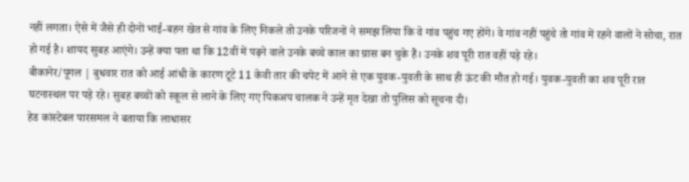नहीं लगता। ऐसे में जैसे ही दोनों भाई-बहन खेत से गांव के लिए निकले तो उनके परिजनों ने समझ लिया कि वे गांव पहुंच गए होंगे। वे गांव नहीं पहुंचे तो गांव में रहने वालों ने सोचा, रात हो गई है। शायद सुबह आएंगे। उन्हें क्या पता था कि 12वीं में पढ़ने वाले उनके बच्चे काल का ग्रास बन चुके हैं। उनके शव पूरी रात वहीं पड़े रहे।
बीकानेर/पूगल | बुधवार रात को आई आंधी के कारण टूटे 11 केवी तार की चपेट में आने से एक युवक-युवती के साथ ही ऊंट की मौत हो गई। युवक-युवती का शव पूरी रात घटनास्थल पर पड़े रहे। सुबह बच्चों को स्कूल से लाने के लिए गए पिकअप चालक ने उन्हें मृत देखा तो पुलिस को सूचना दी।
हेड कांस्टेबल पारसमल ने बताया कि लाधासर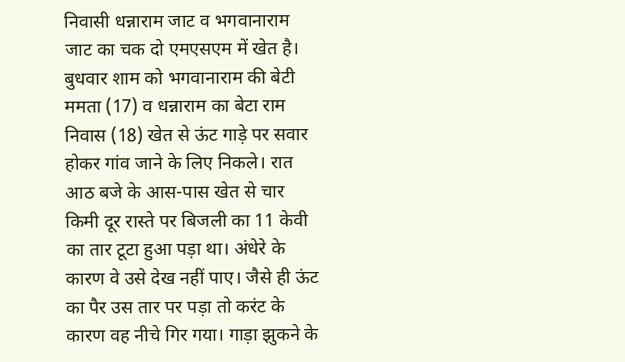निवासी धन्नाराम जाट व भगवानाराम जाट का चक दो एमएसएम में खेत है। बुधवार शाम को भगवानाराम की बेटी ममता (17) व धन्नाराम का बेटा राम निवास (18) खेत से ऊंट गाड़े पर सवार होकर गांव जाने के लिए निकले। रात आठ बजे के आस-पास खेत से चार किमी दूर रास्ते पर बिजली का 11 केवी का तार टूटा हुआ पड़ा था। अंधेरे के कारण वे उसे देख नहीं पाए। जैसे ही ऊंट का पैर उस तार पर पड़ा तो करंट के कारण वह नीचे गिर गया। गाड़ा झुकने के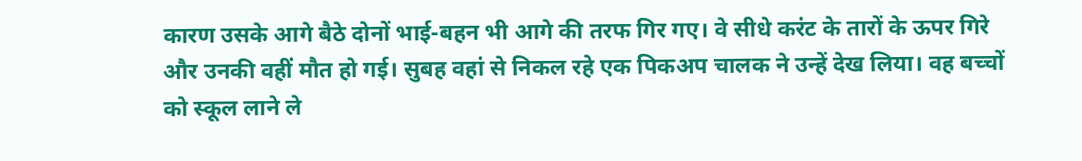कारण उसके आगे बैठे दोनों भाई-बहन भी आगे की तरफ गिर गए। वे सीधे करंट के तारों के ऊपर गिरे और उनकी वहीं मौत हो गई। सुबह वहां से निकल रहे एक पिकअप चालक ने उन्हें देख लिया। वह बच्चों को स्कूल लाने ले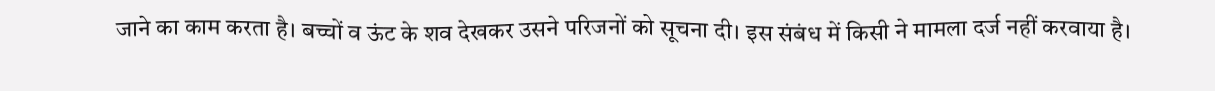जाने का काम करता है। बच्चों व ऊंट के शव देखकर उसने परिजनों को सूचना दी। इस संबंध में किसी ने मामला दर्ज नहीं करवाया है।